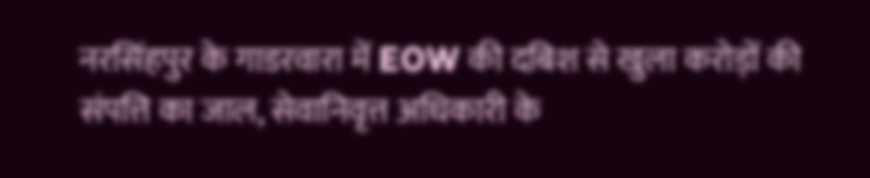नरसिंहपुर के गाडरवारा में EOW की दबिश से खुला करोड़ों की संपत्ति का जाल, सेवानिवृत्त अधिकारी के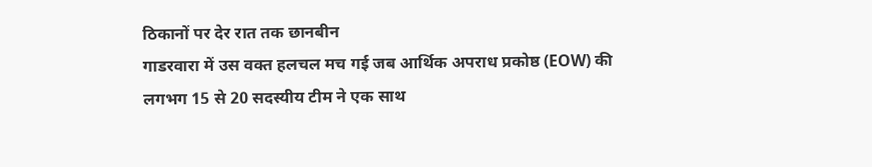ठिकानों पर देर रात तक छानबीन
गाडरवारा में उस वक्त हलचल मच गई जब आर्थिक अपराध प्रकोष्ठ (EOW) की लगभग 15 से 20 सदस्यीय टीम ने एक साथ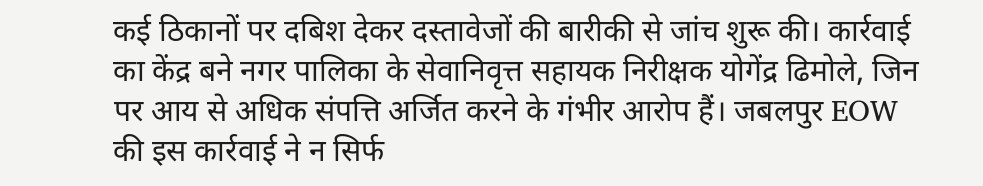कई ठिकानों पर दबिश देकर दस्तावेजों की बारीकी से जांच शुरू की। कार्रवाई का केंद्र बने नगर पालिका के सेवानिवृत्त सहायक निरीक्षक योगेंद्र ढिमोले, जिन पर आय से अधिक संपत्ति अर्जित करने के गंभीर आरोप हैं। जबलपुर EOW की इस कार्रवाई ने न सिर्फ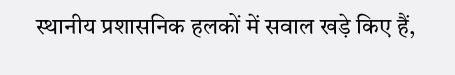स्थानीय प्रशासनिक हलकों में सवाल खड़े किए हैं,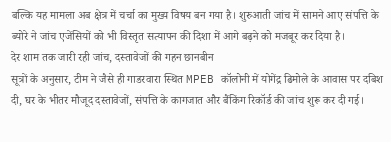बल्कि यह मामला अब क्षेत्र में चर्चा का मुख्य विषय बन गया है। शुरुआती जांच में सामने आए संपत्ति के ब्योरे ने जांच एजेंसियों को भी विस्तृत सत्यापन की दिशा में आगे बढ़ने को मजबूर कर दिया है।
देर शाम तक जारी रही जांच, दस्तावेजों की गहन छानबीन
सूत्रों के अनुसार, टीम ने जैसे ही गाडरवारा स्थित MPEB कॉलोनी में योगेंद्र ढिमोले के आवास पर दबिश दी, घर के भीतर मौजूद दस्तावेजों, संपत्ति के कागजात और बैंकिंग रिकॉर्ड की जांच शुरू कर दी गई।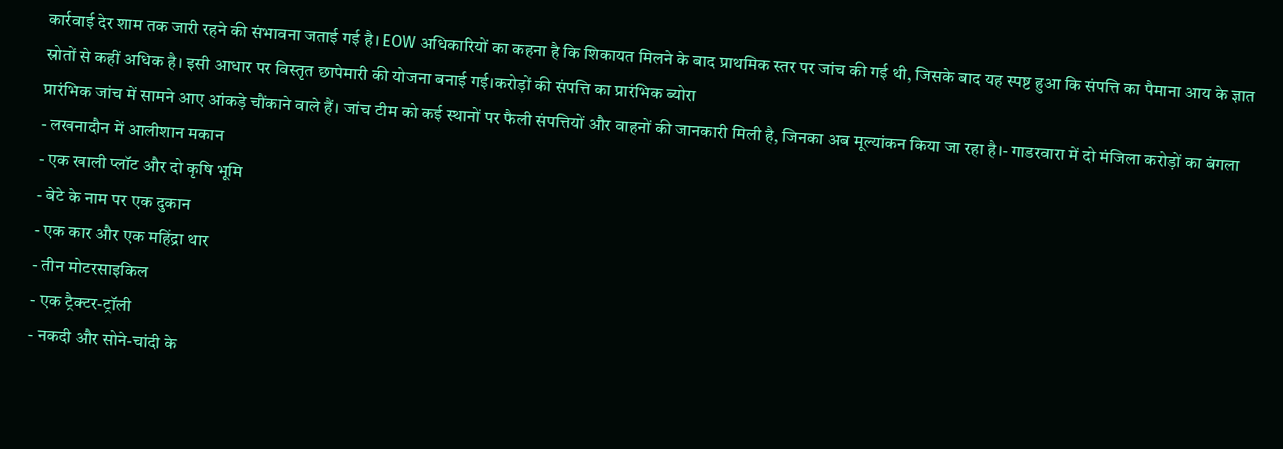कार्रवाई देर शाम तक जारी रहने की संभावना जताई गई है। EOW अधिकारियों का कहना है कि शिकायत मिलने के बाद प्राथमिक स्तर पर जांच की गई थी, जिसके बाद यह स्पष्ट हुआ कि संपत्ति का पैमाना आय के ज्ञात स्रोतों से कहीं अधिक है। इसी आधार पर विस्तृत छापेमारी की योजना बनाई गई।करोड़ों की संपत्ति का प्रारंभिक ब्योरा
प्रारंभिक जांच में सामने आए आंकड़े चौंकाने वाले हैं। जांच टीम को कई स्थानों पर फैली संपत्तियों और वाहनों की जानकारी मिली है, जिनका अब मूल्यांकन किया जा रहा है।- गाडरवारा में दो मंजिला करोड़ों का बंगला
- लखनादौन में आलीशान मकान
- एक खाली प्लॉट और दो कृषि भूमि
- बेटे के नाम पर एक दुकान
- एक कार और एक महिंद्रा थार
- तीन मोटरसाइकिल
- एक ट्रैक्टर-ट्रॉली
- नकदी और सोने-चांदी के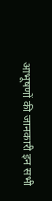आभूषणों की जानकारी इन सभी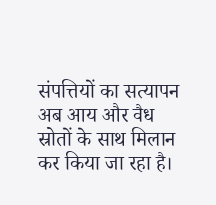संपत्तियों का सत्यापन अब आय और वैध स्रोतों के साथ मिलान कर किया जा रहा है।